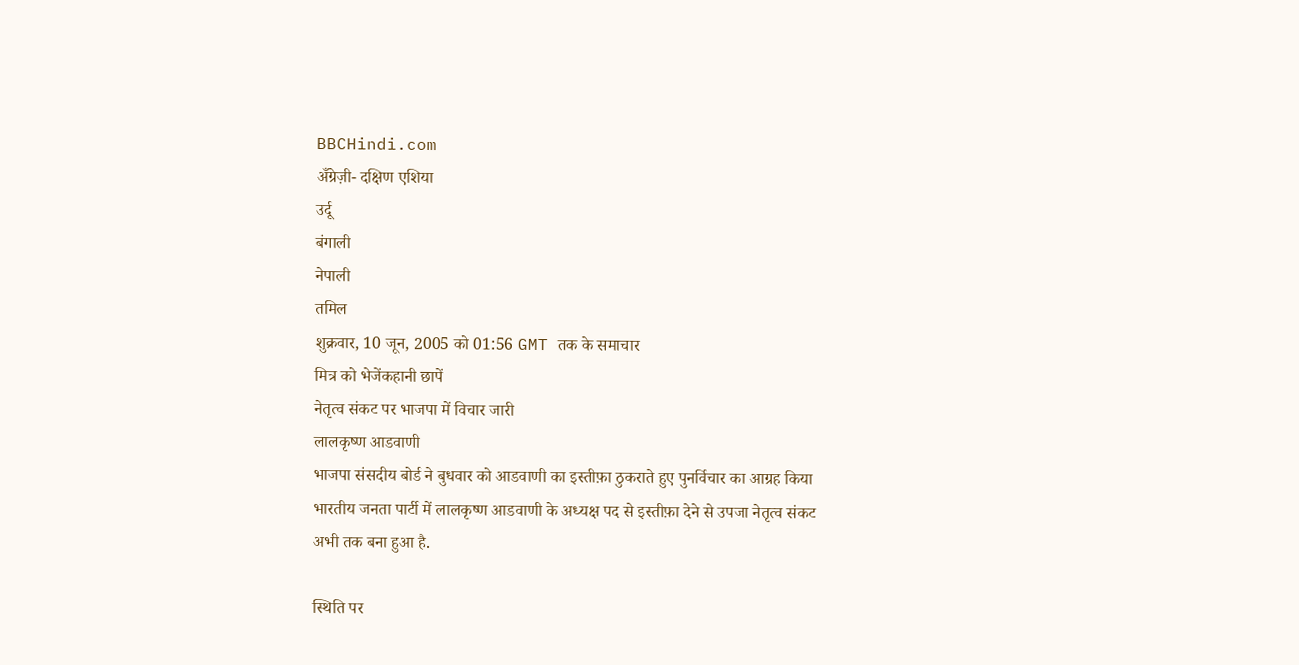BBCHindi.com
अँग्रेज़ी- दक्षिण एशिया
उर्दू
बंगाली
नेपाली
तमिल
शुक्रवार, 10 जून, 2005 को 01:56 GMT तक के समाचार
मित्र को भेजेंकहानी छापें
नेतृत्व संकट पर भाजपा में विचार जारी
लालकृष्ण आडवाणी
भाजपा संसदीय बोर्ड ने बुधवार को आडवाणी का इस्तीफ़ा ठुकराते हुए पुनर्विचार का आग्रह किया
भारतीय जनता पार्टी में लालकृष्ण आडवाणी के अध्यक्ष पद से इस्तीफ़ा देने से उपजा नेतृत्व संकट अभी तक बना हुआ है.

स्थिति पर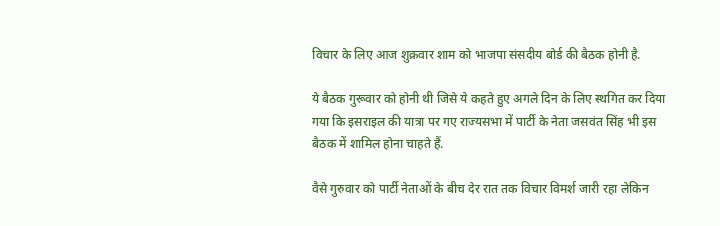विचार के लिए आज शुक्रवार शाम को भाजपा संसदीय बोर्ड की बैठक होनी है.

ये बैठक गुरूवार को होनी थी जिसे ये कहते हुए अगले दिन के लिए स्थगित कर दिया गया कि इसराइल की यात्रा पर गए राज्यसभा में पार्टी के नेता जसवंत सिंह भी इस बैठक में शामिल होना चाहते हैं.

वैसे गुरुवार को पार्टी नेताओं के बीच देर रात तक विचार विमर्श जारी रहा लेकिन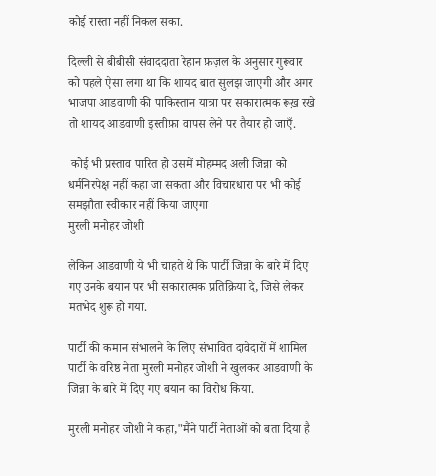कोई रास्ता नहीं निकल सका.

दिल्ली से बीबीसी संवाददाता रेहान फ़ज़ल के अनुसार गुरूवार को पहले ऐसा लगा था कि शायद बात सुलझ जाएगी और अगर भाजपा आडवाणी की पाकिस्तान यात्रा पर सकारात्मक रूख़ रखे तो शायद आडवाणी इस्तीफ़ा वापस लेने पर तैयार हो जाएँ.

 कोई भी प्रस्ताव पारित हो उसमें मोहम्मद अली जिन्ना को धर्मनिरपेक्ष नहीं कहा जा सकता और विचारधारा पर भी कोई समझौता स्वीकार नहीं किया जाएगा
मुरली मनोहर जोशी

लेकिन आडवाणी ये भी चाहते थे कि पार्टी जिन्ना के बारे में दिए गए उनके बयान पर भी सकारात्मक प्रतिक्रिया दे, जिसे लेकर मतभेद शुरू हो गया.

पार्टी की कमान संभालने के लिए संभावित दावेदारों में शामिल पार्टी के वरिष्ठ नेता मुरली मनोहर जोशी ने खुलकर आडवाणी के जिन्ना के बारे में दिए गए बयान का विरोध किया.

मुरली मनोहर जोशी ने कहा,"मैंने पार्टी नेताओं को बता दिया है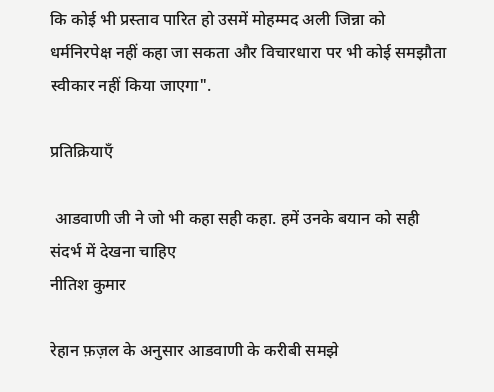कि कोई भी प्रस्ताव पारित हो उसमें मोहम्मद अली जिन्ना को धर्मनिरपेक्ष नहीं कहा जा सकता और विचारधारा पर भी कोई समझौता स्वीकार नहीं किया जाएगा".

प्रतिक्रियाएँ

 आडवाणी जी ने जो भी कहा सही कहा. हमें उनके बयान को सही संदर्भ में देखना चाहिए
नीतिश कुमार

रेहान फ़ज़ल के अनुसार आडवाणी के करीबी समझे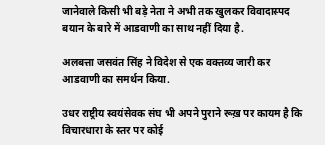जानेवाले किसी भी बड़े नेता ने अभी तक खुलकर विवादास्पद बयान के बारे में आडवाणी का साथ नहीं दिया है.

अलबत्ता जसवंत सिंह ने विदेश से एक वक्तव्य जारी कर आडवाणी का समर्थन किया.

उधर राष्ट्रीय स्वयंसेवक संघ भी अपने पुराने रूख़ पर कायम है कि विचारधारा के स्तर पर कोई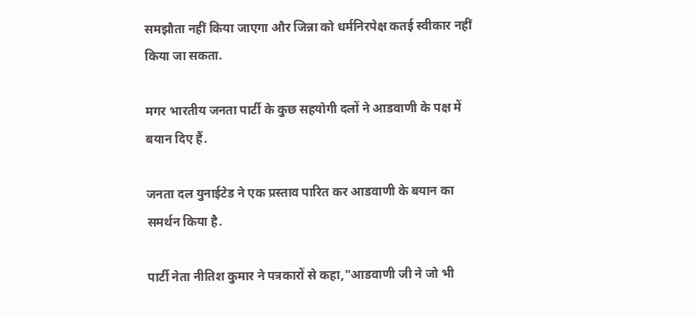समझौता नहीं किया जाएगा और जिन्ना को धर्मनिरपेक्ष कतई स्वीकार नहीं किया जा सकता.

मगर भारतीय जनता पार्टी के कुछ सहयोगी दलों ने आडवाणी के पक्ष में बयान दिए हैं.

जनता दल युनाईटेड ने एक प्रस्ताव पारित कर आडवाणी के बयान का समर्थन किया है.

पार्टी नेता नीतिश कुमार ने पत्रकारों से कहा,"आडवाणी जी ने जो भी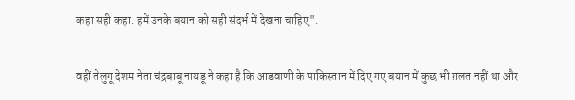कहा सही कहा. हमें उनके बयान को सही संदर्भ में देखना चाहिए".

वहीं तेलुगू देशम नेता चंद्रबाबू नायडू ने कहा है कि आडवाणी के पाकिस्तान में दिए गए बयान में कुछ भी ग़लत नहीं था और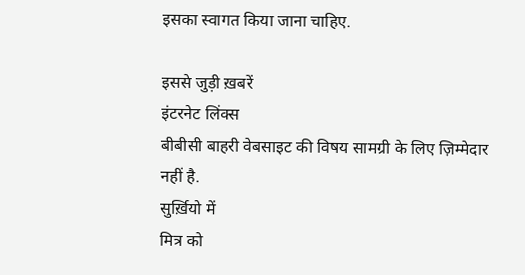इसका स्वागत किया जाना चाहिए.

इससे जुड़ी ख़बरें
इंटरनेट लिंक्स
बीबीसी बाहरी वेबसाइट की विषय सामग्री के लिए ज़िम्मेदार नहीं है.
सुर्ख़ियो में
मित्र को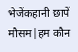भेजेंकहानी छापें
मौसम|हम कौन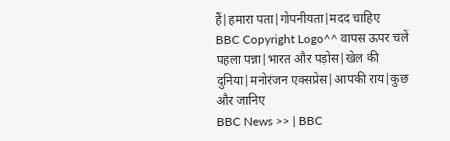हैं|हमारा पता|गोपनीयता|मदद चाहिए
BBC Copyright Logo^^ वापस ऊपर चलें
पहला पन्ना|भारत और पड़ोस|खेल की दुनिया|मनोरंजन एक्सप्रेस|आपकी राय|कुछ और जानिए
BBC News >> | BBC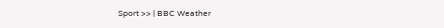Sport >> | BBC Weather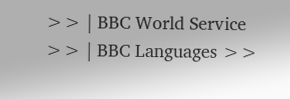>> | BBC World Service >> | BBC Languages >>